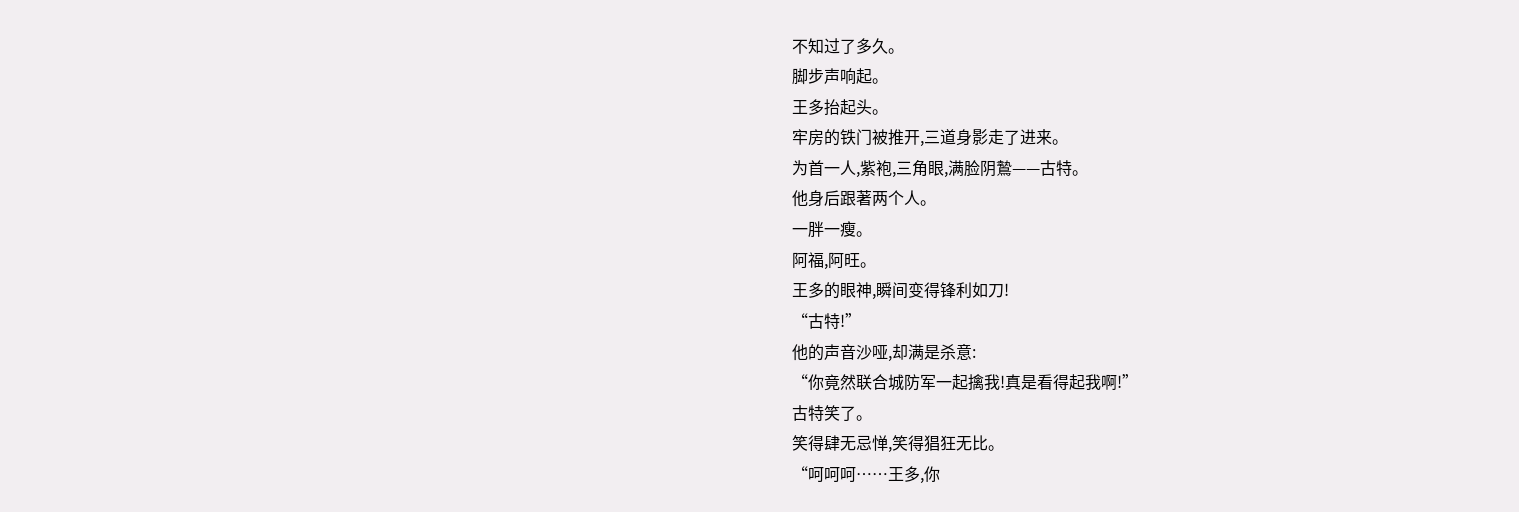不知过了多久。
脚步声响起。
王多抬起头。
牢房的铁门被推开,三道身影走了进来。
为首一人,紫袍,三角眼,满脸阴鷙——古特。
他身后跟著两个人。
一胖一瘦。
阿福,阿旺。
王多的眼神,瞬间变得锋利如刀!
“古特!”
他的声音沙哑,却满是杀意:
“你竟然联合城防军一起擒我!真是看得起我啊!”
古特笑了。
笑得肆无忌惮,笑得猖狂无比。
“呵呵呵……王多,你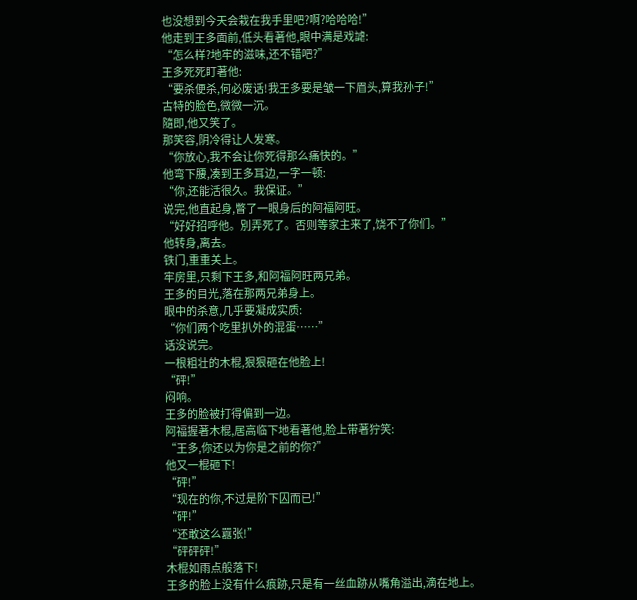也没想到今天会栽在我手里吧?啊?哈哈哈!”
他走到王多面前,低头看著他,眼中满是戏謔:
“怎么样?地牢的滋味,还不错吧?”
王多死死盯著他:
“要杀便杀,何必废话!我王多要是皱一下眉头,算我孙子!”
古特的脸色,微微一沉。
隨即,他又笑了。
那笑容,阴冷得让人发寒。
“你放心,我不会让你死得那么痛快的。”
他弯下腰,凑到王多耳边,一字一顿:
“你,还能活很久。我保证。”
说完,他直起身,瞥了一眼身后的阿福阿旺。
“好好招呼他。別弄死了。否则等家主来了,饶不了你们。”
他转身,离去。
铁门,重重关上。
牢房里,只剩下王多,和阿福阿旺两兄弟。
王多的目光,落在那两兄弟身上。
眼中的杀意,几乎要凝成实质:
“你们两个吃里扒外的混蛋……”
话没说完。
一根粗壮的木棍,狠狠砸在他脸上!
“砰!”
闷响。
王多的脸被打得偏到一边。
阿福握著木棍,居高临下地看著他,脸上带著狞笑:
“王多,你还以为你是之前的你?”
他又一棍砸下!
“砰!”
“现在的你,不过是阶下囚而已!”
“砰!”
“还敢这么囂张!”
“砰砰砰!”
木棍如雨点般落下!
王多的脸上没有什么痕跡,只是有一丝血跡从嘴角溢出,滴在地上。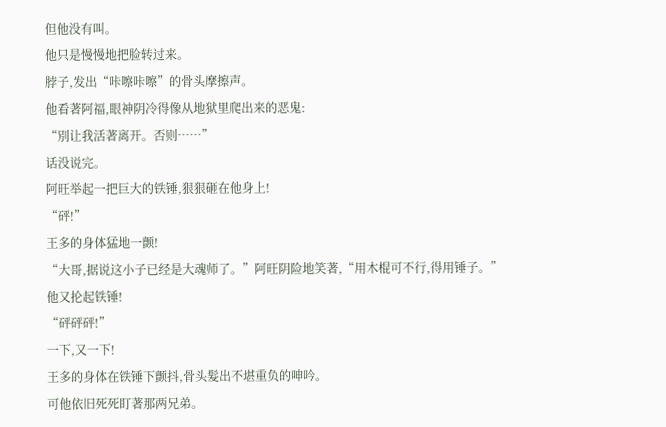但他没有叫。
他只是慢慢地把脸转过来。
脖子,发出“咔嚓咔嚓”的骨头摩擦声。
他看著阿福,眼神阴冷得像从地狱里爬出来的恶鬼:
“別让我活著离开。否则……”
话没说完。
阿旺举起一把巨大的铁锤,狠狠砸在他身上!
“砰!”
王多的身体猛地一颤!
“大哥,据说这小子已经是大魂师了。”阿旺阴险地笑著,“用木棍可不行,得用锤子。”
他又抡起铁锤!
“砰砰砰!”
一下,又一下!
王多的身体在铁锤下颤抖,骨头髮出不堪重负的呻吟。
可他依旧死死盯著那两兄弟。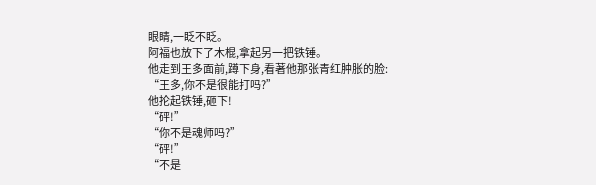眼睛,一眨不眨。
阿福也放下了木棍,拿起另一把铁锤。
他走到王多面前,蹲下身,看著他那张青红肿胀的脸:
“王多,你不是很能打吗?”
他抡起铁锤,砸下!
“砰!”
“你不是魂师吗?”
“砰!”
“不是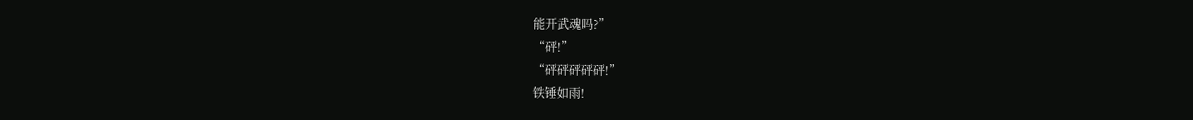能开武魂吗?”
“砰!”
“砰砰砰砰砰!”
铁锤如雨!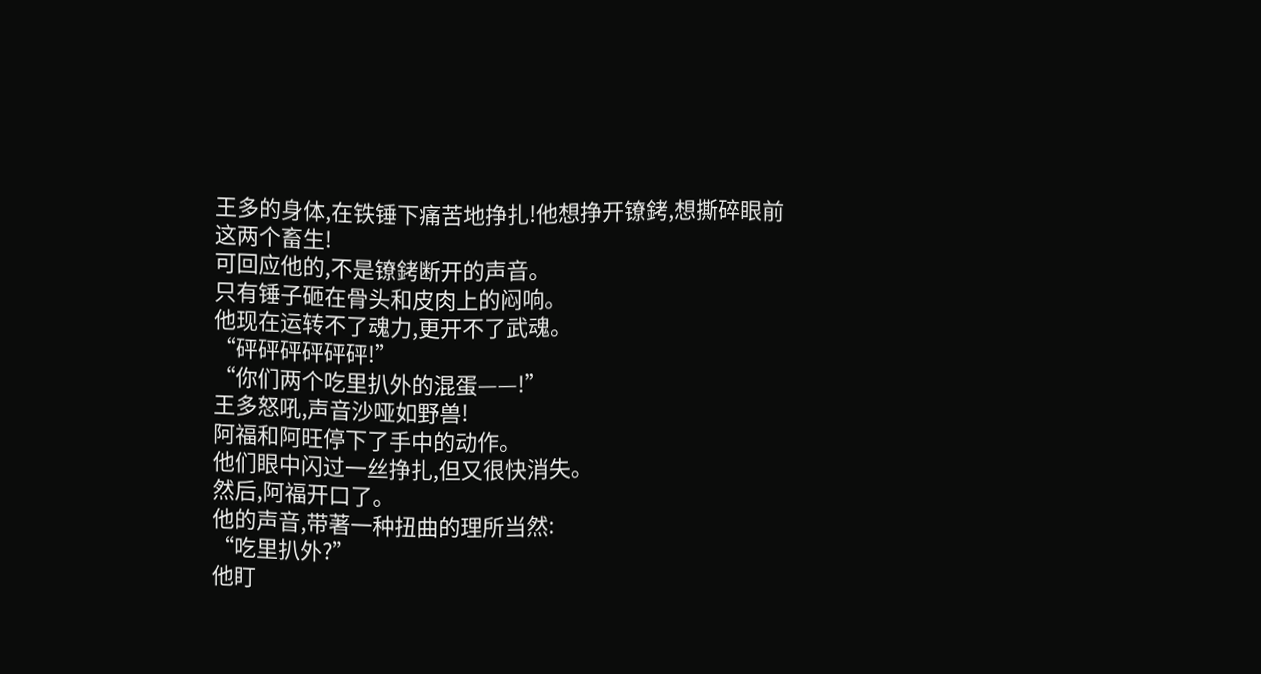王多的身体,在铁锤下痛苦地挣扎!他想挣开镣銬,想撕碎眼前这两个畜生!
可回应他的,不是镣銬断开的声音。
只有锤子砸在骨头和皮肉上的闷响。
他现在运转不了魂力,更开不了武魂。
“砰砰砰砰砰砰!”
“你们两个吃里扒外的混蛋——!”
王多怒吼,声音沙哑如野兽!
阿福和阿旺停下了手中的动作。
他们眼中闪过一丝挣扎,但又很快消失。
然后,阿福开口了。
他的声音,带著一种扭曲的理所当然:
“吃里扒外?”
他盯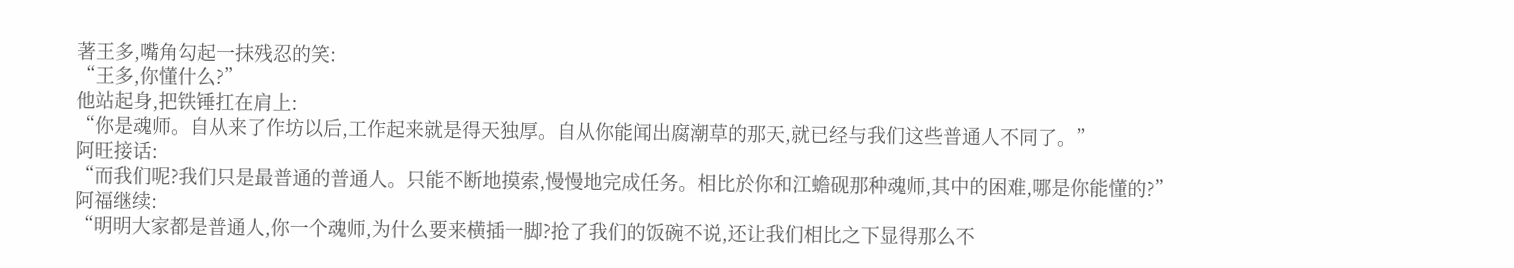著王多,嘴角勾起一抹残忍的笑:
“王多,你懂什么?”
他站起身,把铁锤扛在肩上:
“你是魂师。自从来了作坊以后,工作起来就是得天独厚。自从你能闻出腐潮草的那天,就已经与我们这些普通人不同了。”
阿旺接话:
“而我们呢?我们只是最普通的普通人。只能不断地摸索,慢慢地完成任务。相比於你和江蟾砚那种魂师,其中的困难,哪是你能懂的?”
阿福继续:
“明明大家都是普通人,你一个魂师,为什么要来横插一脚?抢了我们的饭碗不说,还让我们相比之下显得那么不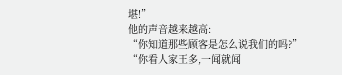堪!”
他的声音越来越高:
“你知道那些顾客是怎么说我们的吗?”
“你看人家王多,一闻就闻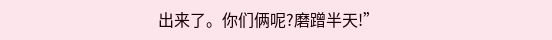出来了。你们俩呢?磨蹭半天!”